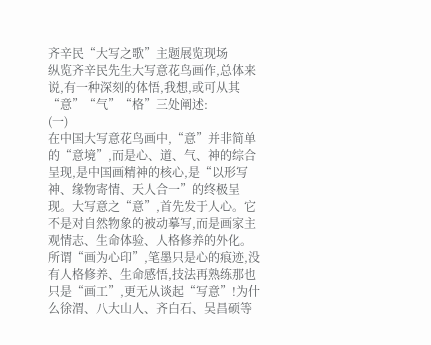齐辛民“大写之歌”主题展览现场
纵览齐辛民先生大写意花鸟画作,总体来说,有一种深刻的体悟,我想,或可从其“意”“气”“格”三处阐述:
(一)
在中国大写意花鸟画中,“意”并非简单的“意境”,而是心、道、气、神的综合呈现,是中国画精神的核心,是“以形写神、缘物寄情、天人合一”的终极呈现。大写意之“意”,首先发于人心。它不是对自然物象的被动摹写,而是画家主观情志、生命体验、人格修养的外化。所谓“画为心印”,笔墨只是心的痕迹,没有人格修养、生命感悟,技法再熟练那也只是“画工”,更无从谈起“写意”!为什么徐渭、八大山人、齐白石、吴昌硕等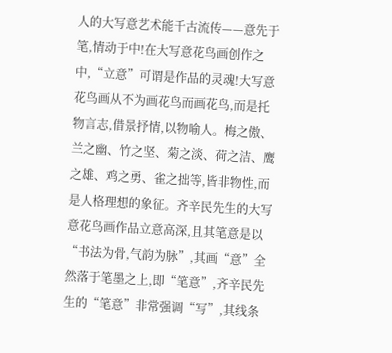人的大写意艺术能千古流传——意先于笔,情动于中!在大写意花鸟画创作之中,“立意”可谓是作品的灵魂!大写意花鸟画从不为画花鸟而画花鸟,而是托物言志,借景抒情,以物喻人。梅之傲、兰之幽、竹之坚、菊之淡、荷之洁、鹰之雄、鸡之勇、雀之拙等,皆非物性,而是人格理想的象征。齐辛民先生的大写意花鸟画作品立意高深,且其笔意是以“书法为骨,气韵为脉”,其画“意”全然落于笔墨之上,即“笔意”,齐辛民先生的“笔意”非常强调“写”,其线条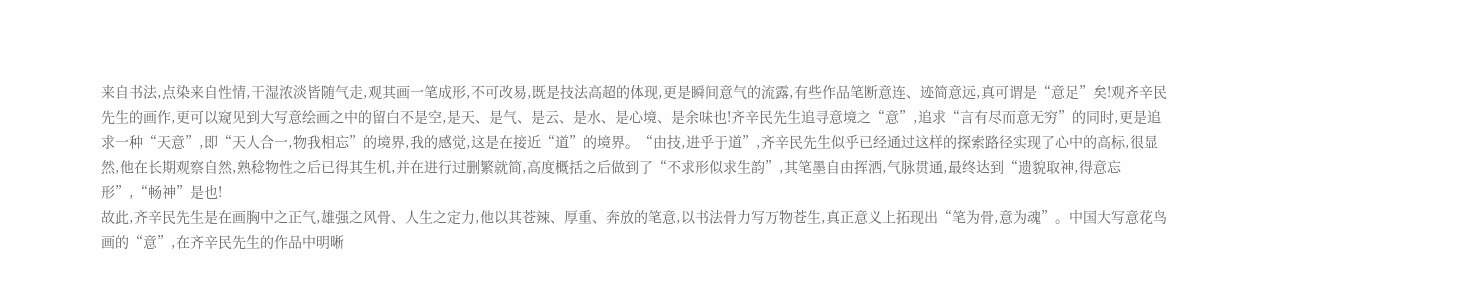来自书法,点染来自性情,干湿浓淡皆随气走,观其画一笔成形,不可改易,既是技法高超的体现,更是瞬间意气的流露,有些作品笔断意连、迹简意远,真可谓是“意足”矣!观齐辛民先生的画作,更可以窥见到大写意绘画之中的留白不是空,是天、是气、是云、是水、是心境、是余味也!齐辛民先生追寻意境之“意”,追求“言有尽而意无穷”的同时,更是追求一种“天意”,即“天人合一,物我相忘”的境界,我的感觉,这是在接近“道”的境界。“由技,进乎于道”,齐辛民先生似乎已经通过这样的探索路径实现了心中的高标,很显然,他在长期观察自然,熟稔物性之后已得其生机,并在进行过删繁就简,高度概括之后做到了“不求形似求生韵”,其笔墨自由挥洒,气脉贯通,最终达到“遗貌取神,得意忘形”,“畅神”是也!
故此,齐辛民先生是在画胸中之正气,雄强之风骨、人生之定力,他以其苍辣、厚重、奔放的笔意,以书法骨力写万物苍生,真正意义上拓现出“笔为骨,意为魂”。中国大写意花鸟画的“意”,在齐辛民先生的作品中明晰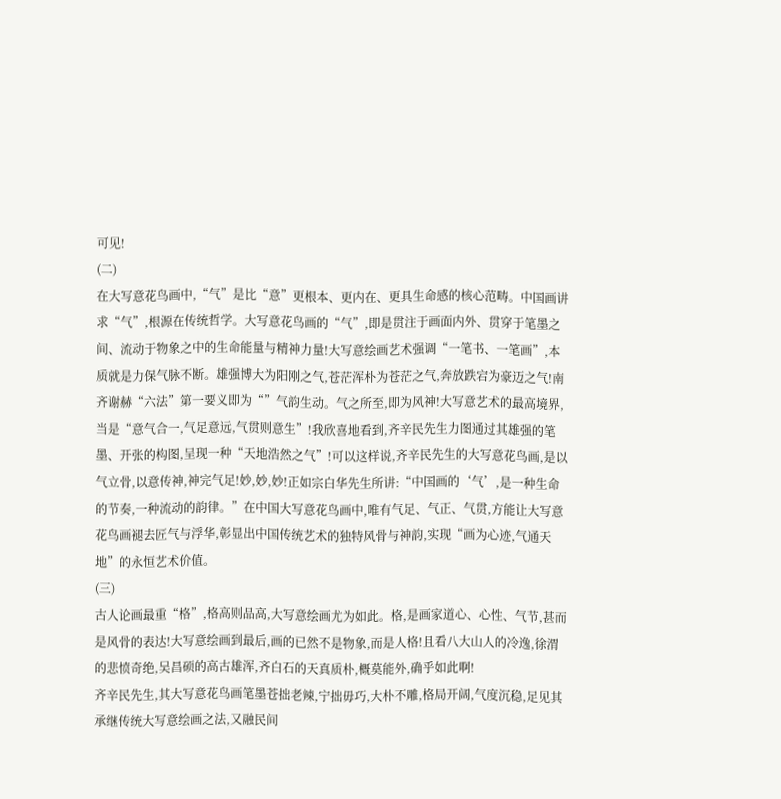可见!
(二)
在大写意花鸟画中,“气”是比“意”更根本、更内在、更具生命感的核心范畴。中国画讲求“气”,根源在传统哲学。大写意花鸟画的“气”,即是贯注于画面内外、贯穿于笔墨之间、流动于物象之中的生命能量与精神力量!大写意绘画艺术强调“一笔书、一笔画”,本质就是力保气脉不断。雄强博大为阳刚之气,苍茫浑朴为苍茫之气,奔放跌宕为豪迈之气!南齐谢赫“六法”第一要义即为“”气韵生动。气之所至,即为风神!大写意艺术的最高境界,当是“意气合一,气足意远,气贯则意生”!我欣喜地看到,齐辛民先生力图通过其雄强的笔墨、开张的构图,呈现一种“天地浩然之气”!可以这样说,齐辛民先生的大写意花鸟画,是以气立骨,以意传神,神完气足!妙,妙,妙!正如宗白华先生所讲:“中国画的‘气’,是一种生命的节奏,一种流动的韵律。”在中国大写意花鸟画中,唯有气足、气正、气贯,方能让大写意花鸟画褪去匠气与浮华,彰显出中国传统艺术的独特风骨与神韵,实现“画为心迹,气通天地”的永恒艺术价值。
(三)
古人论画最重“格”,格高则品高,大写意绘画尤为如此。格,是画家道心、心性、气节,甚而是风骨的表达!大写意绘画到最后,画的已然不是物象,而是人格!且看八大山人的冷逸,徐渭的悲愤奇绝,吴昌硕的高古雄浑,齐白石的天真质朴,概莫能外,确乎如此啊!
齐辛民先生,其大写意花鸟画笔墨苍拙老辣,宁拙毋巧,大朴不雕,格局开阔,气度沉稳,足见其承继传统大写意绘画之法,又融民间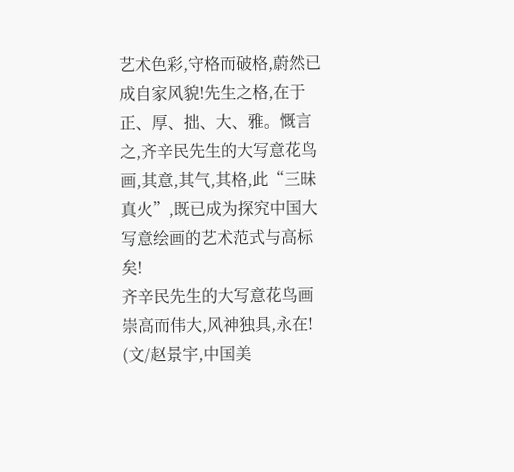艺术色彩,守格而破格,蔚然已成自家风貌!先生之格,在于正、厚、拙、大、雅。慨言之,齐辛民先生的大写意花鸟画,其意,其气,其格,此“三昧真火”,既已成为探究中国大写意绘画的艺术范式与高标矣!
齐辛民先生的大写意花鸟画崇高而伟大,风神独具,永在!
(文/赵景宇,中国美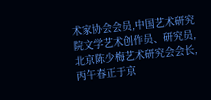术家协会会员,中国艺术研究院文学艺术创作员、研究员,北京陈少梅艺术研究会会长,丙午春正于京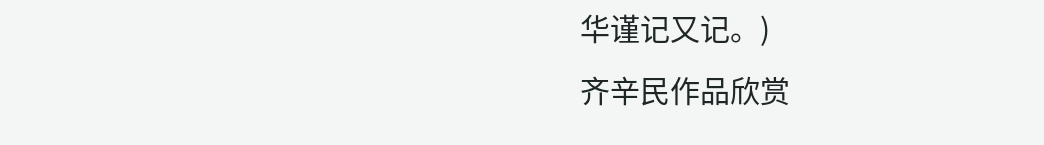华谨记又记。)
齐辛民作品欣赏